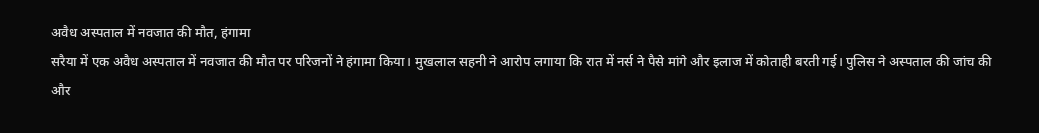अवैध अस्पताल में नवजात की मौत, हंगामा
सरैया में एक अवैध अस्पताल में नवजात की मौत पर परिजनों ने हंगामा किया। मुखलाल सहनी ने आरोप लगाया कि रात में नर्स ने पैसे मांगे और इलाज में कोताही बरती गई। पुलिस ने अस्पताल की जांच की और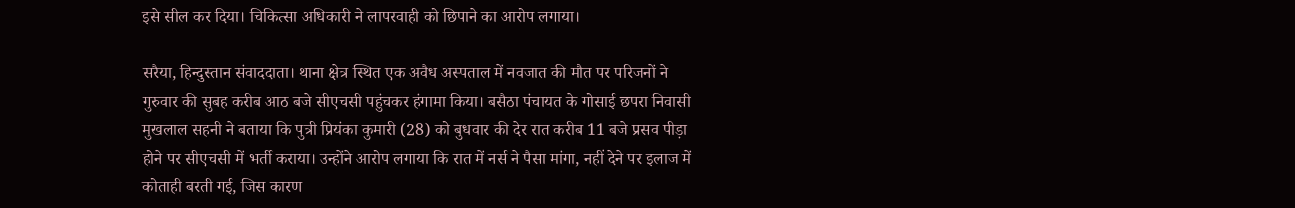इसे सील कर दिया। चिकित्सा अधिकारी ने लापरवाही को छिपाने का आरोप लगाया।

सरैया, हिन्दुस्तान संवाददाता। थाना क्षेत्र स्थित एक अवैध अस्पताल में नवजात की मौत पर परिजनों ने गुरुवार की सुबह करीब आठ बजे सीएचसी पहुंचकर हंगामा किया। बसैठा पंचायत के गोसाई छपरा निवासी मुखलाल सहनी ने बताया कि पुत्री प्रियंका कुमारी (28) को बुधवार की देर रात करीब 11 बजे प्रसव पीड़ा होने पर सीएचसी में भर्ती कराया। उन्होंने आरोप लगाया कि रात में नर्स ने पैसा मांगा, नहीं देने पर इलाज में कोताही बरती गई, जिस कारण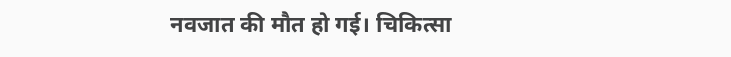नवजात की मौत हो गई। चिकित्सा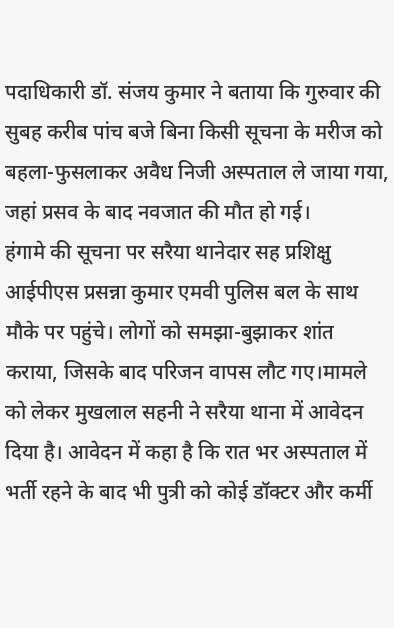पदाधिकारी डॉ. संजय कुमार ने बताया कि गुरुवार की सुबह करीब पांच बजे बिना किसी सूचना के मरीज को बहला-फुसलाकर अवैध निजी अस्पताल ले जाया गया, जहां प्रसव के बाद नवजात की मौत हो गई।
हंगामे की सूचना पर सरैया थानेदार सह प्रशिक्षु आईपीएस प्रसन्ना कुमार एमवी पुलिस बल के साथ मौके पर पहुंचे। लोगों को समझा-बुझाकर शांत कराया, जिसके बाद परिजन वापस लौट गए।मामले को लेकर मुखलाल सहनी ने सरैया थाना में आवेदन दिया है। आवेदन में कहा है कि रात भर अस्पताल में भर्ती रहने के बाद भी पुत्री को कोई डॉक्टर और कर्मी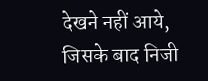देखने नहीं आये, जिसके बाद निजी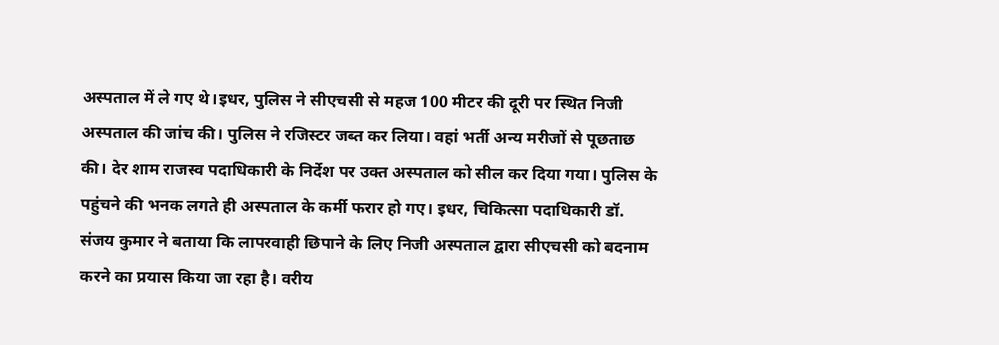अस्पताल में ले गए थे।इधर, पुलिस ने सीएचसी से महज 100 मीटर की दूरी पर स्थित निजी अस्पताल की जांच की। पुलिस ने रजिस्टर जब्त कर लिया। वहां भर्ती अन्य मरीजों से पूछताछ की। देर शाम राजस्व पदाधिकारी के निर्देश पर उक्त अस्पताल को सील कर दिया गया। पुलिस के पहुंचने की भनक लगते ही अस्पताल के कर्मी फरार हो गए। इधर, चिकित्सा पदाधिकारी डॉ. संजय कुमार ने बताया कि लापरवाही छिपाने के लिए निजी अस्पताल द्वारा सीएचसी को बदनाम करने का प्रयास किया जा रहा है। वरीय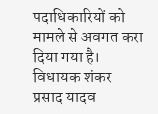पदाधिकारियों को मामले से अवगत करा दिया गया है। विधायक शंकर प्रसाद यादव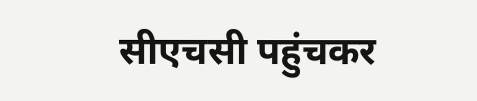सीएचसी पहुंचकर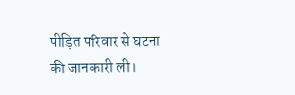पीड़ित परिवार से घटना की जानकारी ली।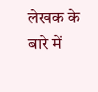लेखक के बारे में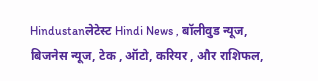Hindustanलेटेस्ट Hindi News , बॉलीवुड न्यूज, बिजनेस न्यूज, टेक , ऑटो, करियर , और राशिफल,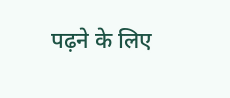पढ़ने के लिए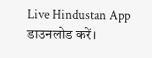Live Hindustan App डाउनलोड करें।